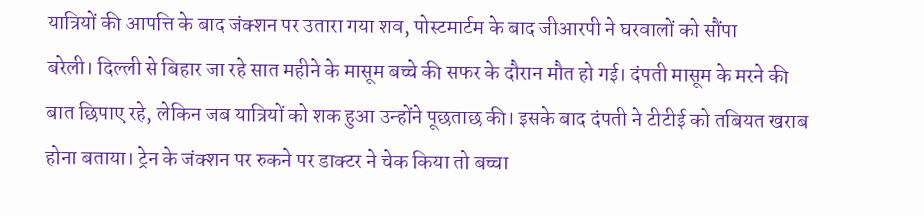यात्रियों की आपत्ति के बाद जंक्शन पर उतारा गया शव, पोस्टमार्टम के बाद जीआरपी ने घरवालों को सौंपा
बरेली। दिल्ली से बिहार जा रहे सात महीने के मासूम बच्चे की सफर के दौरान मौत हो गई। दंपती मासूम के मरने की बात छिपाए रहे, लेकिन जब यात्रियों को शक हुआ उन्होंने पूछताछ की। इसके बाद दंपती ने टीटीई को तबियत खराब होना बताया। ट्रेन के जंक्शन पर रुकने पर डाक्टर ने चेक किया तो बच्चा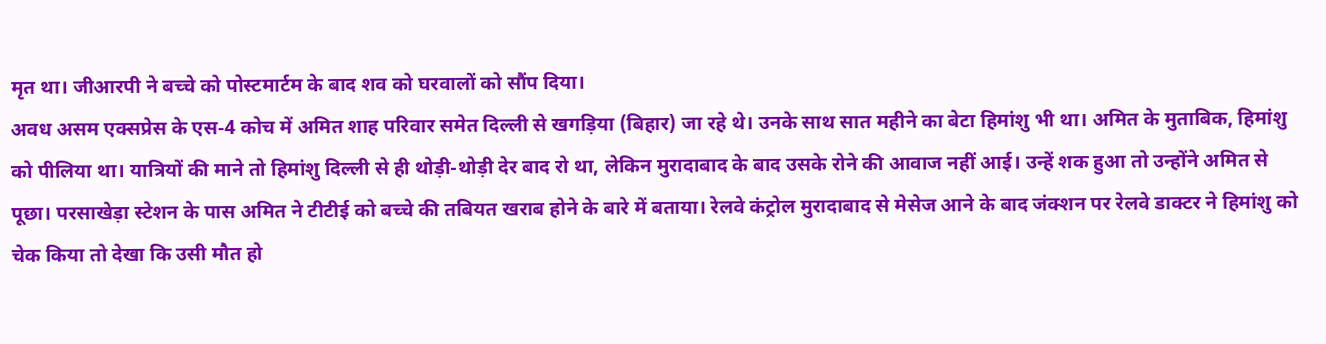मृत था। जीआरपी ने बच्चे को पोस्टमार्टम के बाद शव को घरवालों को सौंप दिया।
अवध असम एक्सप्रेस के एस-4 कोच में अमित शाह परिवार समेत दिल्ली से खगड़िया (बिहार) जा रहे थे। उनके साथ सात महीने का बेटा हिमांशु भी था। अमित के मुताबिक, हिमांशु को पीलिया था। यात्रियों की माने तो हिमांशु दिल्ली से ही थोड़ी-थोड़ी देर बाद रो था, लेकिन मुरादाबाद के बाद उसके रोने की आवाज नहीं आई। उन्हें शक हुआ तो उन्होंने अमित से पूछा। परसाखेड़ा स्टेशन के पास अमित ने टीटीई को बच्चे की तबियत खराब होने के बारे में बताया। रेलवे कंट्रोल मुरादाबाद से मेसेज आने के बाद जंक्शन पर रेलवे डाक्टर ने हिमांशु को चेक किया तो देखा कि उसी मौत हो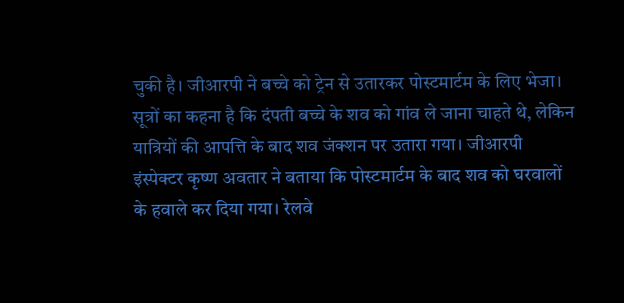चुकी है। जीआरपी ने बच्चे को ट्रेन से उतारकर पोस्टमार्टम के लिए भेजा। सूत्रों का कहना है कि दंपती बच्चे के शव को गांव ले जाना चाहते थे, लेकिन यात्रियों की आपत्ति के बाद शव जंक्शन पर उतारा गया। जीआरपी इंस्पेक्टर कृष्ण अवतार ने बताया कि पोस्टमार्टम के बाद शव को घरवालों के हवाले कर दिया गया। रेलवे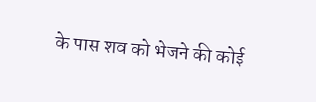के पास शव को भेजने की कोई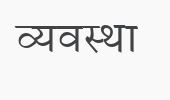व्यवस्था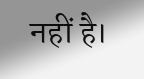नहीं है।